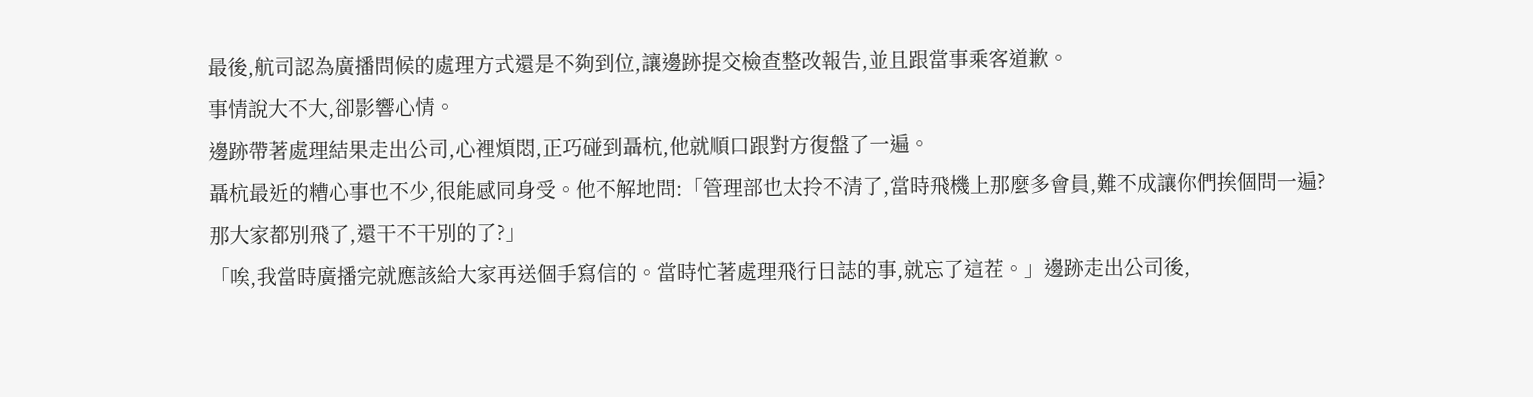最後,航司認為廣播問候的處理方式還是不夠到位,讓邊跡提交檢查整改報告,並且跟當事乘客道歉。
事情說大不大,卻影響心情。
邊跡帶著處理結果走出公司,心裡煩悶,正巧碰到聶杭,他就順口跟對方復盤了一遍。
聶杭最近的糟心事也不少,很能感同身受。他不解地問:「管理部也太拎不清了,當時飛機上那麼多會員,難不成讓你們挨個問一遍?那大家都別飛了,還干不干別的了?」
「唉,我當時廣播完就應該給大家再送個手寫信的。當時忙著處理飛行日誌的事,就忘了這茬。」邊跡走出公司後,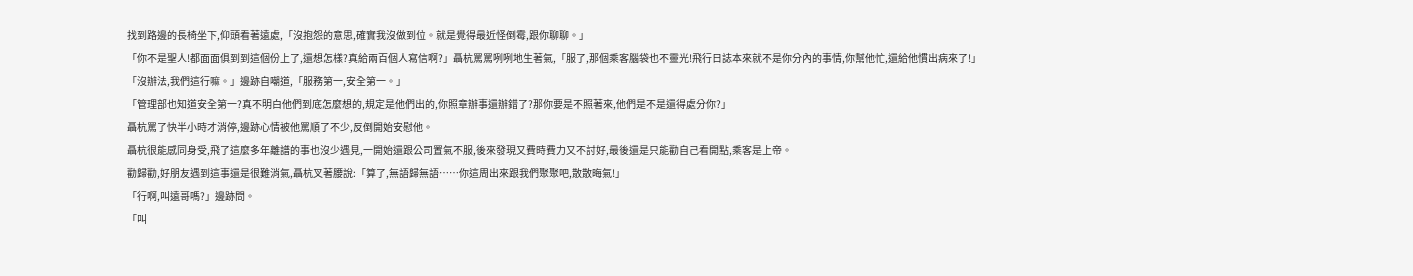找到路邊的長椅坐下,仰頭看著遠處,「沒抱怨的意思,確實我沒做到位。就是覺得最近怪倒霉,跟你聊聊。」
「你不是聖人!都面面俱到到這個份上了,還想怎樣?真給兩百個人寫信啊?」聶杭罵罵咧咧地生著氣,「服了,那個乘客腦袋也不靈光!飛行日誌本來就不是你分內的事情,你幫他忙,還給他慣出病來了!」
「沒辦法,我們這行嘛。」邊跡自嘲道,「服務第一,安全第一。」
「管理部也知道安全第一?真不明白他們到底怎麼想的,規定是他們出的,你照章辦事還辦錯了?那你要是不照著來,他們是不是還得處分你?」
聶杭罵了快半小時才消停,邊跡心情被他罵順了不少,反倒開始安慰他。
聶杭很能感同身受,飛了這麼多年離譜的事也沒少遇見,一開始還跟公司置氣不服,後來發現又費時費力又不討好,最後還是只能勸自己看開點,乘客是上帝。
勸歸勸,好朋友遇到這事還是很難消氣,聶杭叉著腰說:「算了,無語歸無語……你這周出來跟我們聚聚吧,散散晦氣!」
「行啊,叫遠哥嗎?」邊跡問。
「叫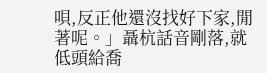唄,反正他還沒找好下家,閒著呢。」聶杭話音剛落,就低頭給喬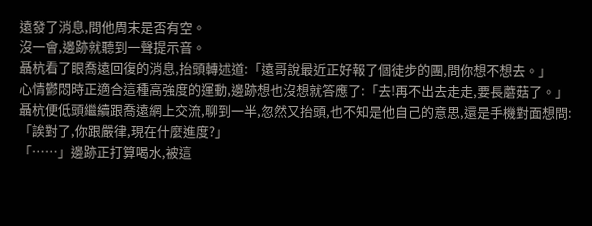遠發了消息,問他周末是否有空。
沒一會,邊跡就聽到一聲提示音。
聶杭看了眼喬遠回復的消息,抬頭轉述道:「遠哥說最近正好報了個徒步的團,問你想不想去。」
心情鬱悶時正適合這種高強度的運動,邊跡想也沒想就答應了:「去!再不出去走走,要長蘑菇了。」
聶杭便低頭繼續跟喬遠網上交流,聊到一半,忽然又抬頭,也不知是他自己的意思,還是手機對面想問:「誒對了,你跟嚴律,現在什麼進度?」
「……」邊跡正打算喝水,被這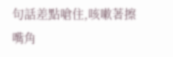句話差點嗆住,咳嗽著擦嘴角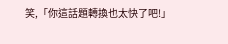笑,「你這話題轉換也太快了吧!」